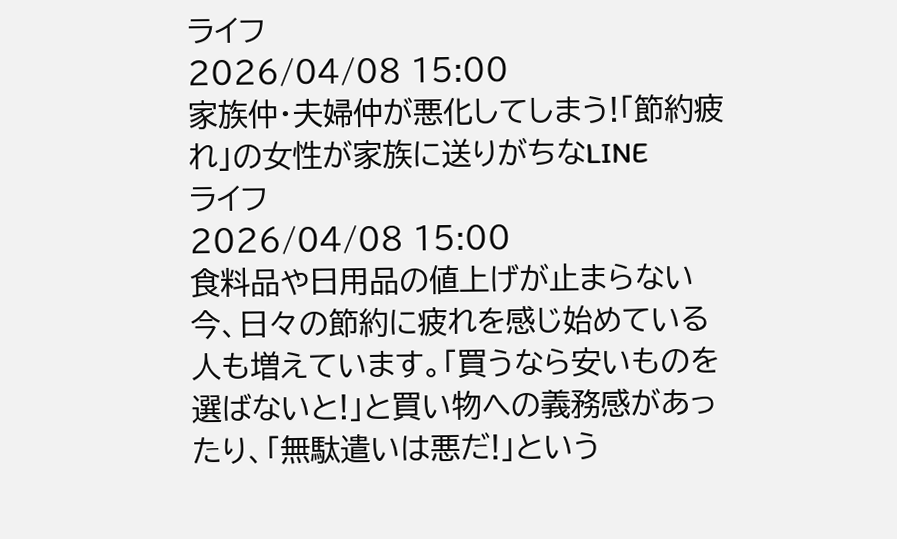ライフ
2026/04/08 15:00
家族仲・夫婦仲が悪化してしまう!「節約疲れ」の女性が家族に送りがちなLINE
ライフ
2026/04/08 15:00
食料品や日用品の値上げが止まらない今、日々の節約に疲れを感じ始めている人も増えています。「買うなら安いものを選ばないと!」と買い物への義務感があったり、「無駄遣いは悪だ!」という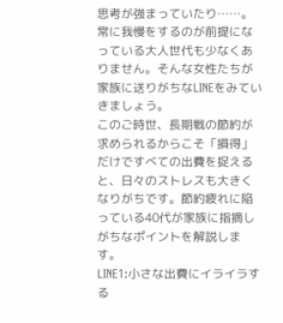思考が強まっていたり……。常に我慢をするのが前提になっている大人世代も少なくありません。そんな女性たちが家族に送りがちなLINEをみていきましょう。
このご時世、長期戦の節約が求められるからこそ「損得」だけですべての出費を捉えると、日々のストレスも大きくなりがちです。節約疲れに陥っている40代が家族に指摘しがちなポイントを解説します。
LINE1:小さな出費にイライラする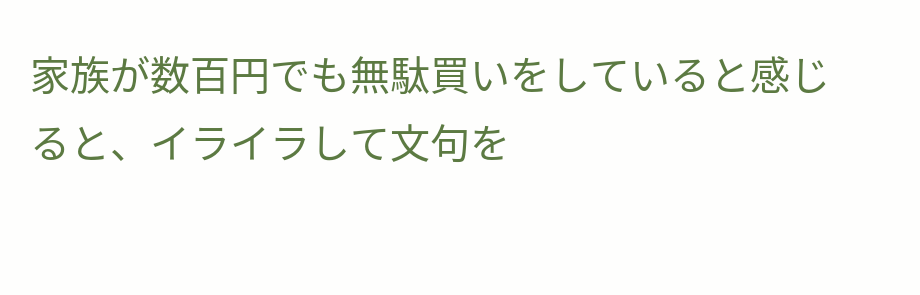家族が数百円でも無駄買いをしていると感じると、イライラして文句を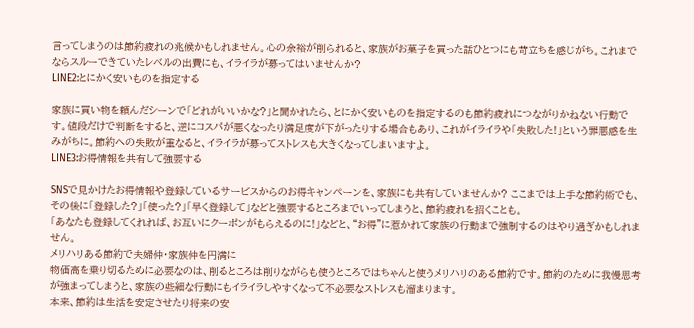言ってしまうのは節約疲れの兆候かもしれません。心の余裕が削られると、家族がお菓子を買った話ひとつにも苛立ちを感じがち。これまでならスルーできていたレベルの出費にも、イライラが募ってはいませんか?
LINE2:とにかく安いものを指定する

家族に買い物を頼んだシーンで「どれがいいかな?」と聞かれたら、とにかく安いものを指定するのも節約疲れにつながりかねない行動です。値段だけで判断をすると、逆にコスパが悪くなったり満足度が下がったりする場合もあり、これがイライラや「失敗した!」という罪悪感を生みがちに。節約への失敗が重なると、イライラが募ってストレスも大きくなってしまいますよ。
LINE3:お得情報を共有して強要する

SNSで見かけたお得情報や登録しているサービスからのお得キャンペーンを、家族にも共有していませんか? ここまでは上手な節約術でも、その後に「登録した?」「使った?」「早く登録して」などと強要するところまでいってしまうと、節約疲れを招くことも。
「あなたも登録してくれれば、お互いにクーポンがもらえるのに!」などと、“お得”に惹かれて家族の行動まで強制するのはやり過ぎかもしれません。
メリハリある節約で夫婦仲・家族仲を円満に
物価高を乗り切るために必要なのは、削るところは削りながらも使うところではちゃんと使うメリハリのある節約です。節約のために我慢思考が強まってしまうと、家族の些細な行動にもイライラしやすくなって不必要なストレスも溜まります。
本来、節約は生活を安定させたり将来の安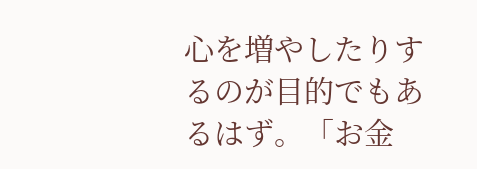心を増やしたりするのが目的でもあるはず。「お金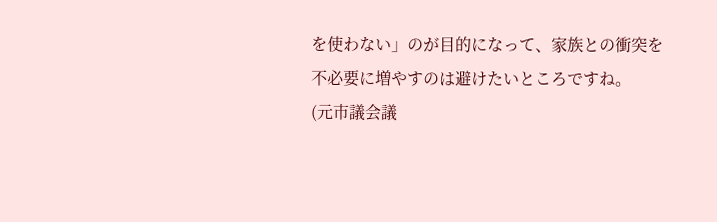を使わない」のが目的になって、家族との衝突を不必要に増やすのは避けたいところですね。
(元市議会議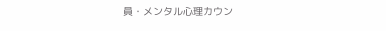員・メンタル心理カウン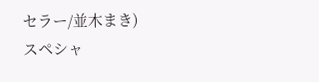セラー/並木まき)
スペシャ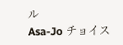ル
Asa-Jo チョイス